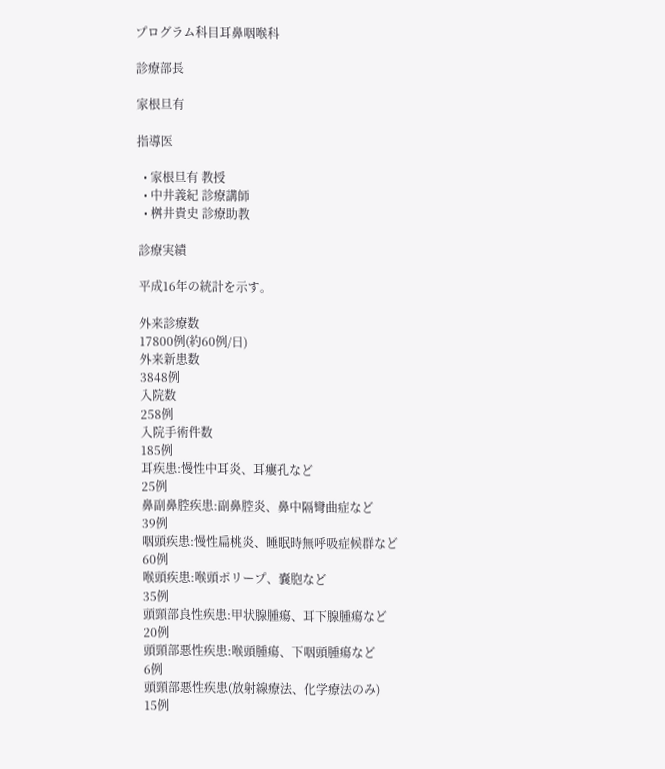プログラム科目耳鼻咽喉科

診療部長

家根旦有

指導医

  • 家根旦有 教授
  • 中井義紀 診療講師
  • 桝井貴史 診療助教

診療実績

平成16年の統計を示す。

外来診療数
17800例(約60例/日)
外来新患数
3848例
入院数
258例
入院手術件数
185例
耳疾患:慢性中耳炎、耳瘻孔など
25例
鼻副鼻腔疾患:副鼻腔炎、鼻中隔彎曲症など
39例
咽頭疾患:慢性扁桃炎、睡眠時無呼吸症候群など
60例
喉頭疾患:喉頭ポリープ、嚢胞など
35例
頭頸部良性疾患:甲状腺腫瘍、耳下腺腫瘍など
20例
頭頸部悪性疾患:喉頭腫瘍、下咽頭腫瘍など
6例
頭頸部悪性疾患(放射線療法、化学療法のみ)
15例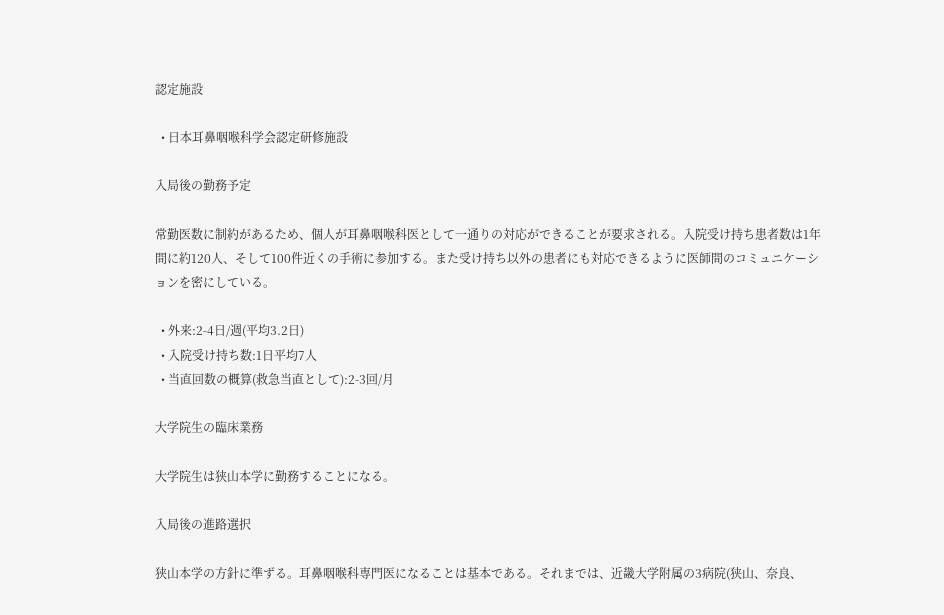認定施設

  • 日本耳鼻咽喉科学会認定研修施設

入局後の勤務予定

常勤医数に制約があるため、個人が耳鼻咽喉科医として一通りの対応ができることが要求される。入院受け持ち患者数は1年間に約120人、そして100件近くの手術に参加する。また受け持ち以外の患者にも対応できるように医師間のコミュニケーションを密にしている。

  • 外来:2-4日/週(平均3.2日)
  • 入院受け持ち数:1日平均7人
  • 当直回数の概算(救急当直として):2-3回/月

大学院生の臨床業務

大学院生は狭山本学に勤務することになる。

入局後の進路選択

狭山本学の方針に準ずる。耳鼻咽喉科専門医になることは基本である。それまでは、近畿大学附属の3病院(狭山、奈良、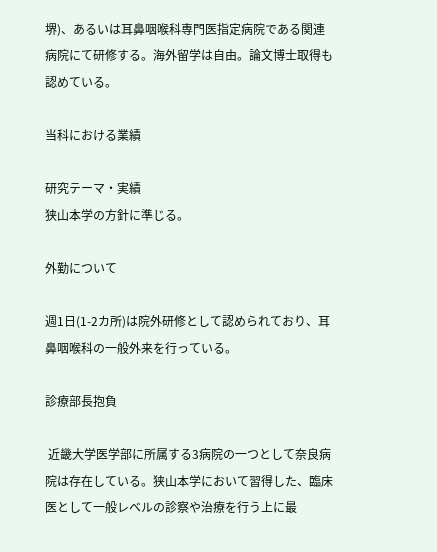堺)、あるいは耳鼻咽喉科専門医指定病院である関連病院にて研修する。海外留学は自由。論文博士取得も認めている。

当科における業績

研究テーマ・実績
狭山本学の方針に準じる。

外勤について

週1日(1-2カ所)は院外研修として認められており、耳鼻咽喉科の一般外来を行っている。

診療部長抱負

 近畿大学医学部に所属する3病院の一つとして奈良病院は存在している。狭山本学において習得した、臨床医として一般レベルの診察や治療を行う上に最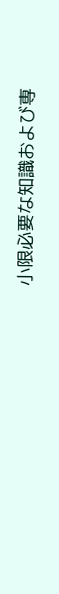小限必要な知識および専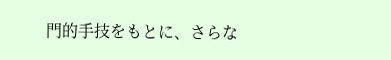門的手技をもとに、さらな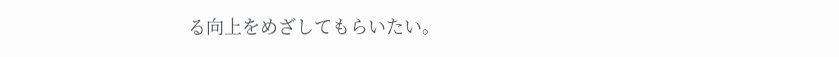る向上をめざしてもらいたい。